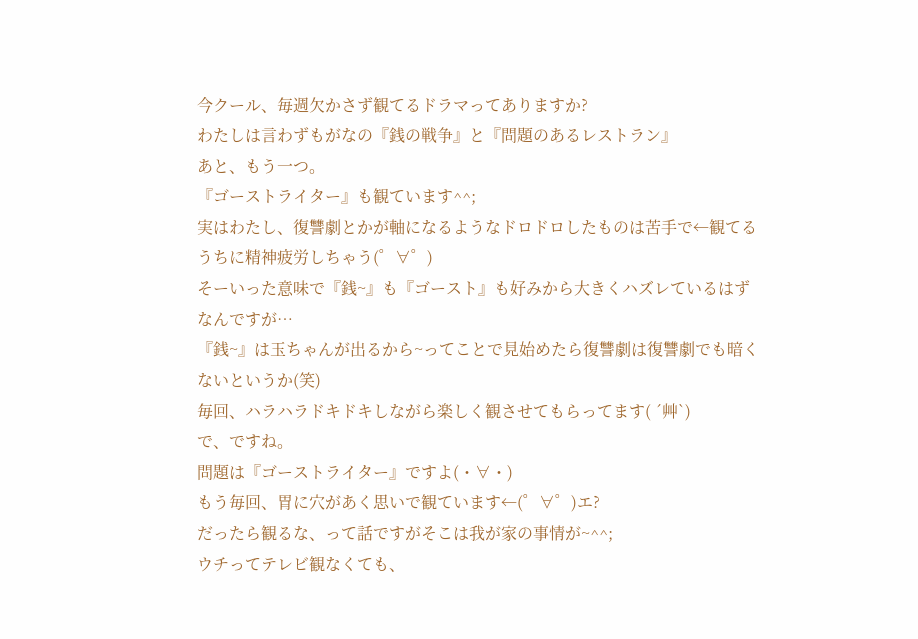今クール、毎週欠かさず観てるドラマってありますか?
わたしは言わずもがなの『銭の戦争』と『問題のあるレストラン』
あと、もう一つ。
『ゴーストライター』も観ています^^;
実はわたし、復讐劇とかが軸になるようなドロドロしたものは苦手で←観てるうちに精神疲労しちゃう(゜∀゜)
そーいった意味で『銭~』も『ゴースト』も好みから大きくハズレているはずなんですが…
『銭~』は玉ちゃんが出るから~ってことで見始めたら復讐劇は復讐劇でも暗くないというか(笑)
毎回、ハラハラドキドキしながら楽しく観させてもらってます( ´艸`)
で、ですね。
問題は『ゴーストライター』ですよ(・∀・)
もう毎回、胃に穴があく思いで観ています←(゜∀゜)エ?
だったら観るな、って話ですがそこは我が家の事情が~^^;
ウチってテレビ観なくても、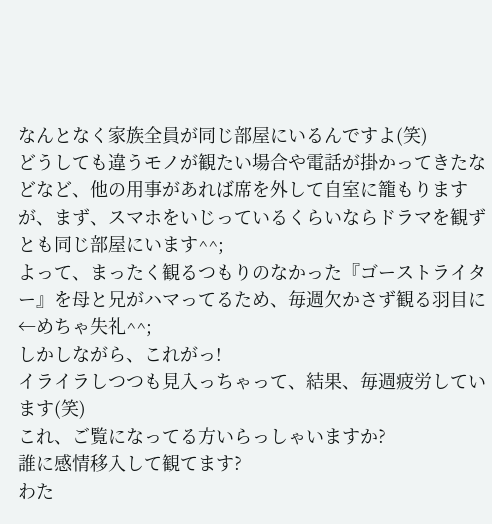なんとなく家族全員が同じ部屋にいるんですよ(笑)
どうしても違うモノが観たい場合や電話が掛かってきたなどなど、他の用事があれば席を外して自室に籠もりますが、まず、スマホをいじっているくらいならドラマを観ずとも同じ部屋にいます^^;
よって、まったく観るつもりのなかった『ゴーストライター』を母と兄がハマってるため、毎週欠かさず観る羽目に←めちゃ失礼^^;
しかしながら、これがっ!
イライラしつつも見入っちゃって、結果、毎週疲労しています(笑)
これ、ご覧になってる方いらっしゃいますか?
誰に感情移入して観てます?
わた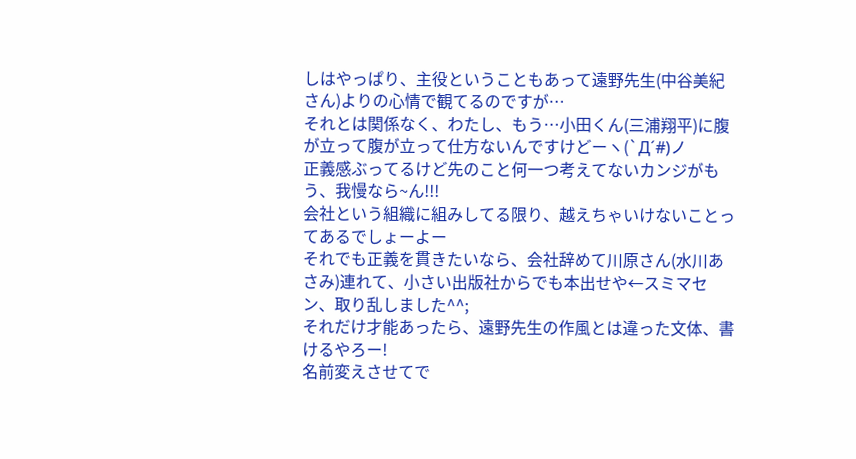しはやっぱり、主役ということもあって遠野先生(中谷美紀さん)よりの心情で観てるのですが…
それとは関係なく、わたし、もう…小田くん(三浦翔平)に腹が立って腹が立って仕方ないんですけどーヽ(`Д´#)ノ
正義感ぶってるけど先のこと何一つ考えてないカンジがもう、我慢なら~ん!!!
会社という組織に組みしてる限り、越えちゃいけないことってあるでしょーよー
それでも正義を貫きたいなら、会社辞めて川原さん(水川あさみ)連れて、小さい出版社からでも本出せや←スミマセン、取り乱しました^^;
それだけ才能あったら、遠野先生の作風とは違った文体、書けるやろー!
名前変えさせてで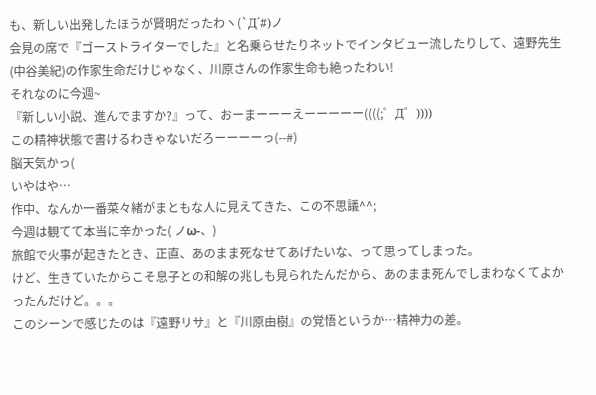も、新しい出発したほうが賢明だったわヽ(`Д´#)ノ
会見の席で『ゴーストライターでした』と名乗らせたりネットでインタビュー流したりして、遠野先生(中谷美紀)の作家生命だけじゃなく、川原さんの作家生命も絶ったわい!
それなのに今週~
『新しい小説、進んでますか?』って、おーまーーーえーーーーー((((;゜Д゜))))
この精神状態で書けるわきゃないだろーーーーっ(--#)
脳天気かっ(
いやはや…
作中、なんか一番菜々緒がまともな人に見えてきた、この不思議^^;
今週は観てて本当に辛かった( ノω-、)
旅館で火事が起きたとき、正直、あのまま死なせてあげたいな、って思ってしまった。
けど、生きていたからこそ息子との和解の兆しも見られたんだから、あのまま死んでしまわなくてよかったんだけど。。。
このシーンで感じたのは『遠野リサ』と『川原由樹』の覚悟というか…精神力の差。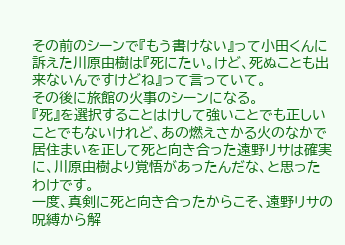その前のシーンで『もう書けない』って小田くんに訴えた川原由樹は『死にたい。けど、死ぬことも出来ないんですけどね』って言っていて。
その後に旅館の火事のシーンになる。
『死』を選択することはけして強いことでも正しいことでもないけれど、あの燃えさかる火のなかで居住まいを正して死と向き合った遠野リサは確実に、川原由樹より覚悟があったんだな、と思ったわけです。
一度、真剣に死と向き合ったからこそ、遠野リサの呪縛から解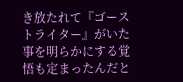き放たれて『ゴーストライター』がいた事を明らかにする覚悟も定まったんだと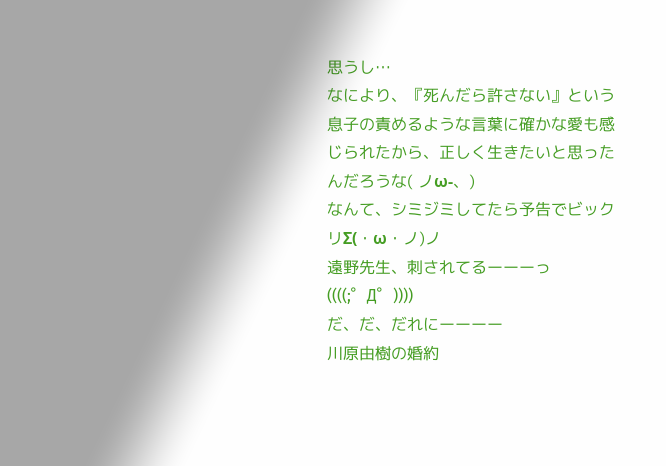思うし…
なにより、『死んだら許さない』という息子の責めるような言葉に確かな愛も感じられたから、正しく生きたいと思ったんだろうな( ノω-、)
なんて、シミジミしてたら予告でビックリΣ(・ω・ノ)ノ
遠野先生、刺されてるーーーっ((((;゜Д゜))))
だ、だ、だれにーーーー
川原由樹の婚約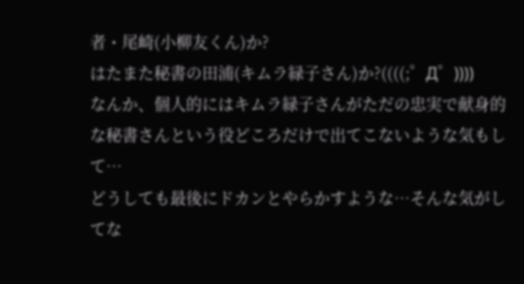者・尾崎(小柳友くん)か?
はたまた秘書の田浦(キムラ緑子さん)か?((((;゜Д゜))))
なんか、個人的にはキムラ緑子さんがただの忠実で献身的な秘書さんという役どころだけで出てこないような気もして…
どうしても最後にドカンとやらかすような…そんな気がしてな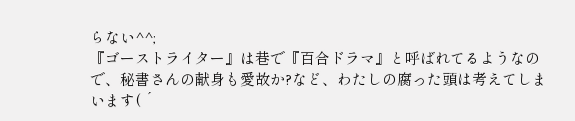らない^^;
『ゴーストライター』は巷で『百合ドラマ』と呼ばれてるようなので、秘書さんの献身も愛故か?など、わたしの腐った頭は考えてしまいます( ´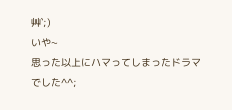艸`;)
いや~
思った以上にハマってしまったドラマでした^^;